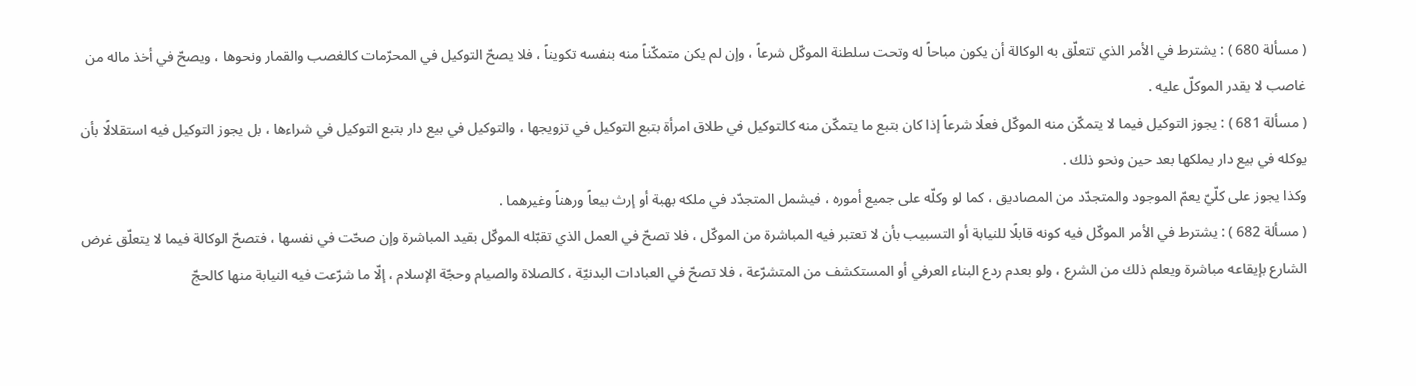( مسألة 680 ) : يشترط في الأمر الذي تتعلّق به الوكالة أن يكون مباحاً له وتحت سلطنة الموكّل شرعاً ، وإن لم يكن متمكّناً منه بنفسه تكويناً ، فلا يصحّ التوكيل في المحرّمات كالغصب والقمار ونحوها ، ويصحّ في أخذ ماله من غاصب لا يقدر الموكلّ عليه .
( مسألة 681 ) : يجوز التوكيل فيما لا يتمكّن منه الموكّل فعلًا شرعاً إذا كان بتبع ما يتمكّن منه كالتوكيل في طلاق امرأة بتبع التوكيل في تزويجها ، والتوكيل في بيع دار بتبع التوكيل في شراءها ، بل يجوز التوكيل فيه استقلالًا بأن
يوكله في بيع دار يملكها بعد حين ونحو ذلك .
وكذا يجوز على كلّيّ يعمّ الموجود والمتجدّد من المصاديق ، كما لو وكلّه على جميع أموره ، فيشمل المتجدّد في ملكه بهبة أو إرث بيعاً ورهناً وغيرهما .
( مسألة 682 ) : يشترط في الأمر الموكّل فيه كونه قابلًا للنيابة أو التسبيب بأن لا تعتبر فيه المباشرة من الموكّل ، فلا تصحّ في العمل الذي تقبّله الموكّل بقيد المباشرة وإن صحّت في نفسها ، فتصحّ الوكالة فيما لا يتعلّق غرض الشارع بإيقاعه مباشرة ويعلم ذلك من الشرع ، ولو بعدم ردع البناء العرفي أو المستكشف من المتشرّعة ، فلا تصحّ في العبادات البدنيّة ، كالصلاة والصيام وحجّة الإسلام ، إلّا ما شرّعت فيه النيابة منها كالحجّ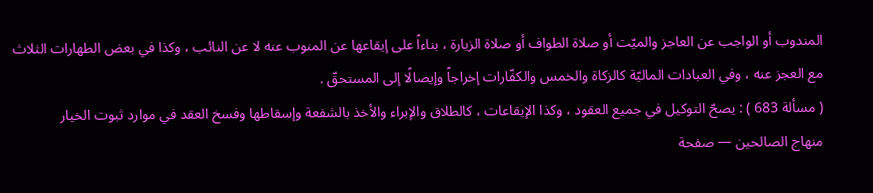المندوب أو الواجب عن العاجز والميّت أو صلاة الطواف أو صلاة الزيارة ، بناءاً على إيقاعها عن المنوب عنه لا عن النائب ، وكذا في بعض الطهارات الثلاث مع العجز عنه ، وفي العبادات الماليّة كالزكاة والخمس والكفّارات إخراجاً وإيصالًا إلى المستحقّ .
( مسألة 683 ) : يصحّ التوكيل في جميع العقود ، وكذا الإيقاعات ، كالطلاق والإبراء والأخذ بالشفعة وإسقاطها وفسخ العقد في موارد ثبوت الخيار
منهاج الصالحين — صفحة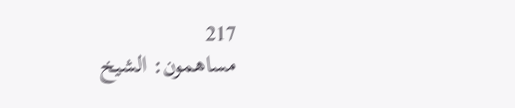217
مساهمون: الشيخ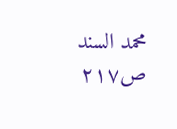محمد السند
ص٢١٧